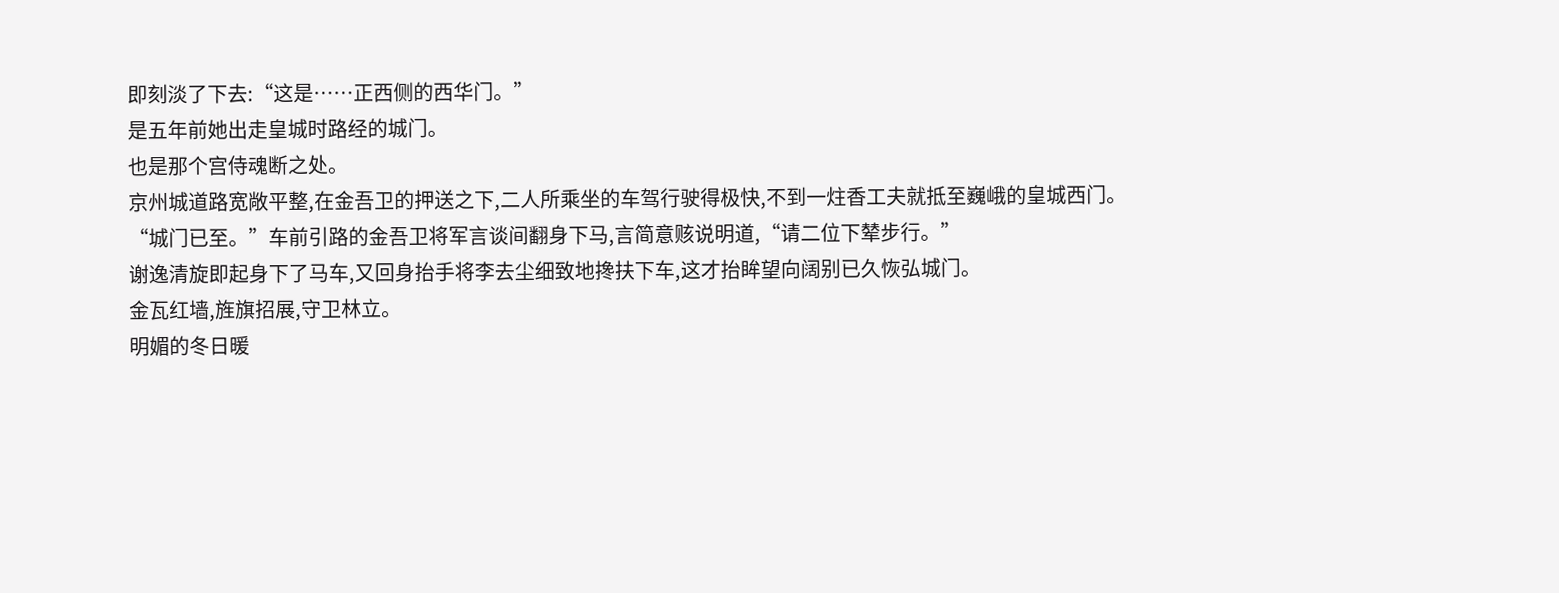即刻淡了下去:“这是……正西侧的西华门。”
是五年前她出走皇城时路经的城门。
也是那个宫侍魂断之处。
京州城道路宽敞平整,在金吾卫的押送之下,二人所乘坐的车驾行驶得极快,不到一炷香工夫就抵至巍峨的皇城西门。
“城门已至。”车前引路的金吾卫将军言谈间翻身下马,言简意赅说明道,“请二位下辇步行。”
谢逸清旋即起身下了马车,又回身抬手将李去尘细致地搀扶下车,这才抬眸望向阔别已久恢弘城门。
金瓦红墙,旌旗招展,守卫林立。
明媚的冬日暖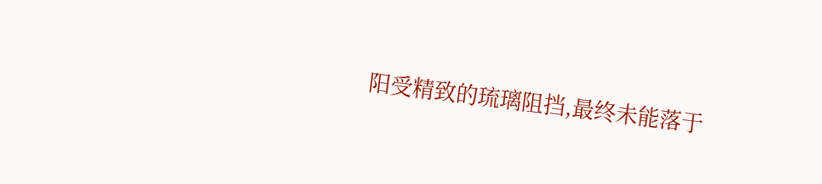阳受精致的琉璃阻挡,最终未能落于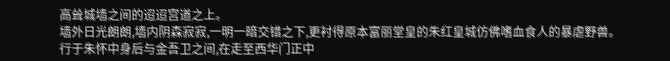高耸城墙之间的迢迢宫道之上。
墙外日光朗朗,墙内阴森寂寂,一明一暗交错之下,更衬得原本富丽堂皇的朱红皇城仿佛嗜血食人的暴虐野兽。
行于朱怀中身后与金吾卫之间,在走至西华门正中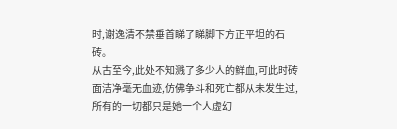时,谢逸清不禁垂首睇了睇脚下方正平坦的石砖。
从古至今,此处不知溅了多少人的鲜血,可此时砖面洁净毫无血迹,仿佛争斗和死亡都从未发生过,所有的一切都只是她一个人虚幻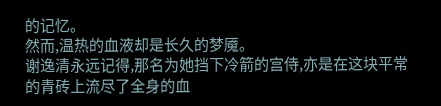的记忆。
然而,温热的血液却是长久的梦魇。
谢逸清永远记得,那名为她挡下冷箭的宫侍,亦是在这块平常的青砖上流尽了全身的血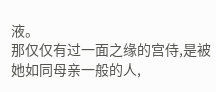液。
那仅仅有过一面之缘的宫侍,是被她如同母亲一般的人,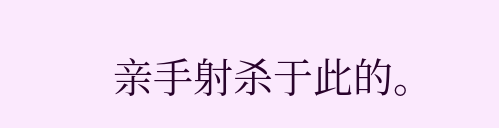亲手射杀于此的。